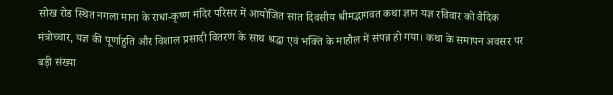सोख रोड स्थित नगला माना के राधा-कृष्ण मंदिर परिसर में आयोजित सात दिवसीय श्रीमद्भागवत कथा ज्ञान यज्ञ रविवार को वैदिक मंत्रोच्चार, यज्ञ की पूर्णाहुति और विशाल प्रसादी वितरण के साथ श्रद्धा एवं भक्ति के माहौल में संपन्न हो गया। कथा के समापन अवसर पर बड़ी संख्या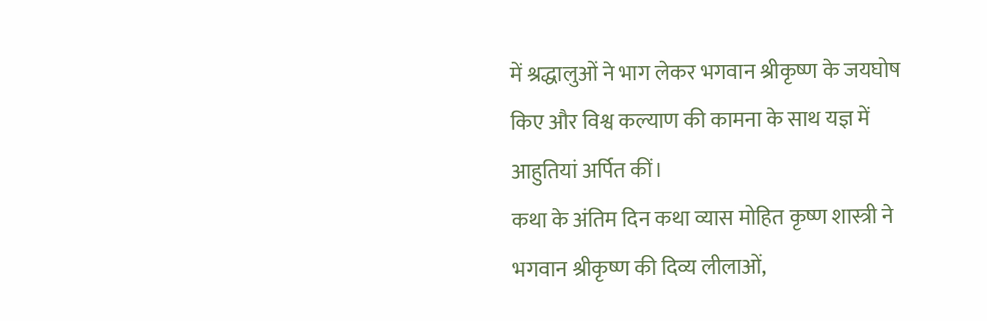में श्रद्धालुओं ने भाग लेकर भगवान श्रीकृष्ण के जयघोष किए और विश्व कल्याण की कामना के साथ यज्ञ में आहुतियां अर्पित कीं।
कथा के अंतिम दिन कथा व्यास मोहित कृष्ण शास्त्री ने भगवान श्रीकृष्ण की दिव्य लीलाओं,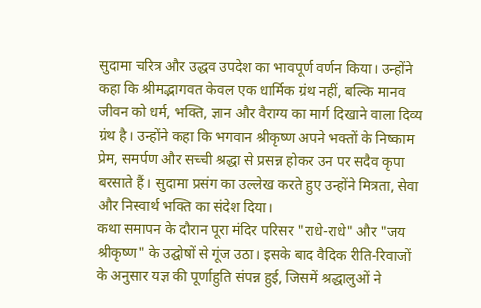सुदामा चरित्र और उद्धव उपदेश का भावपूर्ण वर्णन किया। उन्होंने कहा कि श्रीमद्भागवत केवल एक धार्मिक ग्रंथ नहीं, बल्कि मानव जीवन को धर्म, भक्ति, ज्ञान और वैराग्य का मार्ग दिखाने वाला दिव्य ग्रंथ है। उन्होंने कहा कि भगवान श्रीकृष्ण अपने भक्तों के निष्काम प्रेम, समर्पण और सच्ची श्रद्धा से प्रसन्न होकर उन पर सदैव कृपा बरसाते हैं। सुदामा प्रसंग का उल्लेख करते हुए उन्होंने मित्रता, सेवा और निस्वार्थ भक्ति का संदेश दिया।
कथा समापन के दौरान पूरा मंदिर परिसर "राधे-राधे" और "जय श्रीकृष्ण" के उद्घोषों से गूंज उठा। इसके बाद वैदिक रीति-रिवाजों के अनुसार यज्ञ की पूर्णाहुति संपन्न हुई, जिसमें श्रद्धालुओं ने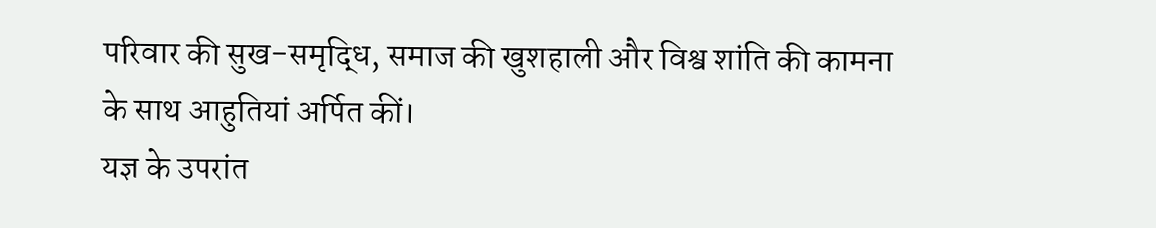परिवार की सुख-समृद्धि, समाज की खुशहाली और विश्व शांति की कामना के साथ आहुतियां अर्पित कीं।
यज्ञ के उपरांत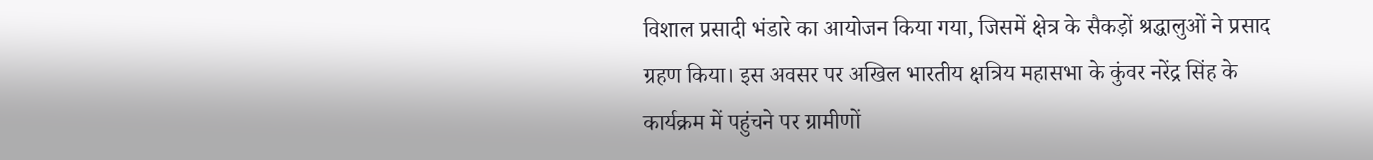विशाल प्रसादी भंडारे का आयोजन किया गया, जिसमें क्षेत्र के सैकड़ों श्रद्धालुओं ने प्रसाद ग्रहण किया। इस अवसर पर अखिल भारतीय क्षत्रिय महासभा के कुंवर नरेंद्र सिंह के कार्यक्रम में पहुंचने पर ग्रामीणों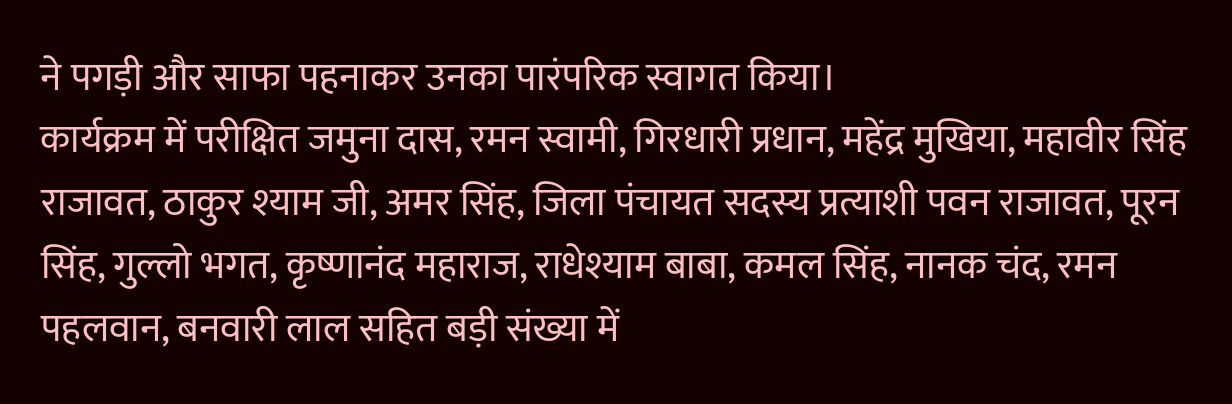ने पगड़ी और साफा पहनाकर उनका पारंपरिक स्वागत किया।
कार्यक्रम में परीक्षित जमुना दास, रमन स्वामी, गिरधारी प्रधान, महेंद्र मुखिया, महावीर सिंह राजावत, ठाकुर श्याम जी, अमर सिंह, जिला पंचायत सदस्य प्रत्याशी पवन राजावत, पूरन सिंह, गुल्लो भगत, कृष्णानंद महाराज, राधेश्याम बाबा, कमल सिंह, नानक चंद, रमन पहलवान, बनवारी लाल सहित बड़ी संख्या में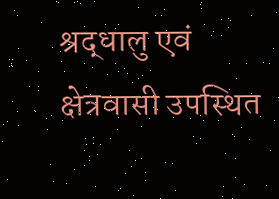श्रद्धालु एवं क्षेत्रवासी उपस्थित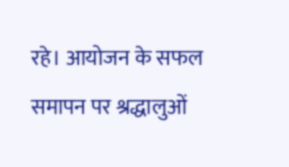रहे। आयोजन के सफल समापन पर श्रद्धालुओं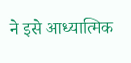ने इसे आध्यात्मिक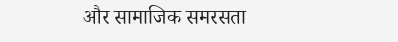और सामाजिक समरसता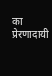का प्रेरणादायी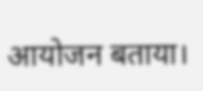आयोजन बताया।